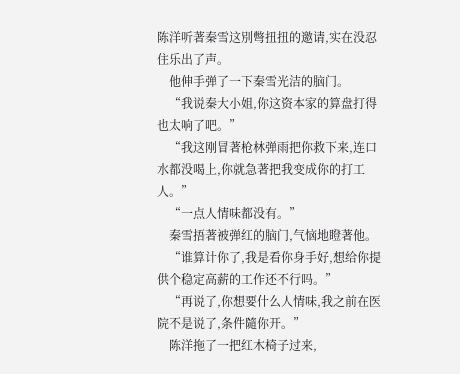陈洋听著秦雪这別彆扭扭的邀请,实在没忍住乐出了声。
    他伸手弹了一下秦雪光洁的脑门。
    “我说秦大小姐,你这资本家的算盘打得也太响了吧。”
    “我这刚冒著枪林弹雨把你救下来,连口水都没喝上,你就急著把我变成你的打工人。”
    “一点人情味都没有。”
    秦雪捂著被弹红的脑门,气恼地瞪著他。
    “谁算计你了,我是看你身手好,想给你提供个稳定高薪的工作还不行吗。”
    “再说了,你想要什么人情味,我之前在医院不是说了,条件隨你开。”
    陈洋拖了一把红木椅子过来,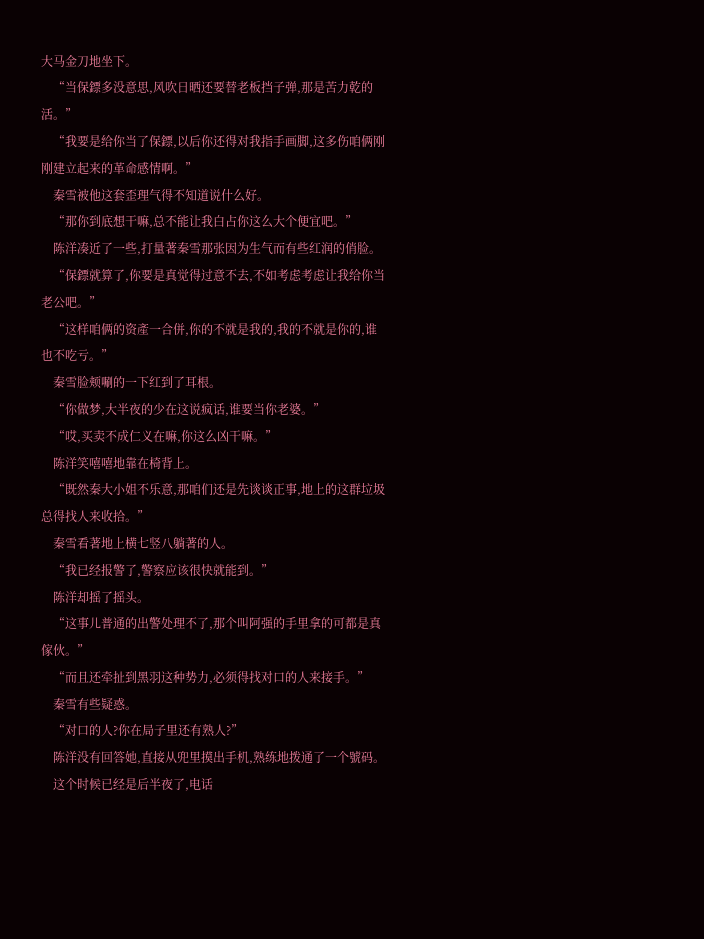大马金刀地坐下。
    “当保鏢多没意思,风吹日晒还要替老板挡子弹,那是苦力乾的活。”
    “我要是给你当了保鏢,以后你还得对我指手画脚,这多伤咱俩刚刚建立起来的革命感情啊。”
    秦雪被他这套歪理气得不知道说什么好。
    “那你到底想干嘛,总不能让我白占你这么大个便宜吧。”
    陈洋凑近了一些,打量著秦雪那张因为生气而有些红润的俏脸。
    “保鏢就算了,你要是真觉得过意不去,不如考虑考虑让我给你当老公吧。”
    “这样咱俩的资產一合併,你的不就是我的,我的不就是你的,谁也不吃亏。”
    秦雪脸颊唰的一下红到了耳根。
    “你做梦,大半夜的少在这说疯话,谁要当你老婆。”
    “哎,买卖不成仁义在嘛,你这么凶干嘛。”
    陈洋笑嘻嘻地靠在椅背上。
    “既然秦大小姐不乐意,那咱们还是先谈谈正事,地上的这群垃圾总得找人来收拾。”
    秦雪看著地上横七竖八躺著的人。
    “我已经报警了,警察应该很快就能到。”
    陈洋却摇了摇头。
    “这事儿普通的出警处理不了,那个叫阿强的手里拿的可都是真傢伙。”
    “而且还牵扯到黑羽这种势力,必须得找对口的人来接手。”
    秦雪有些疑惑。
    “对口的人?你在局子里还有熟人?”
    陈洋没有回答她,直接从兜里摸出手机,熟练地拨通了一个號码。
    这个时候已经是后半夜了,电话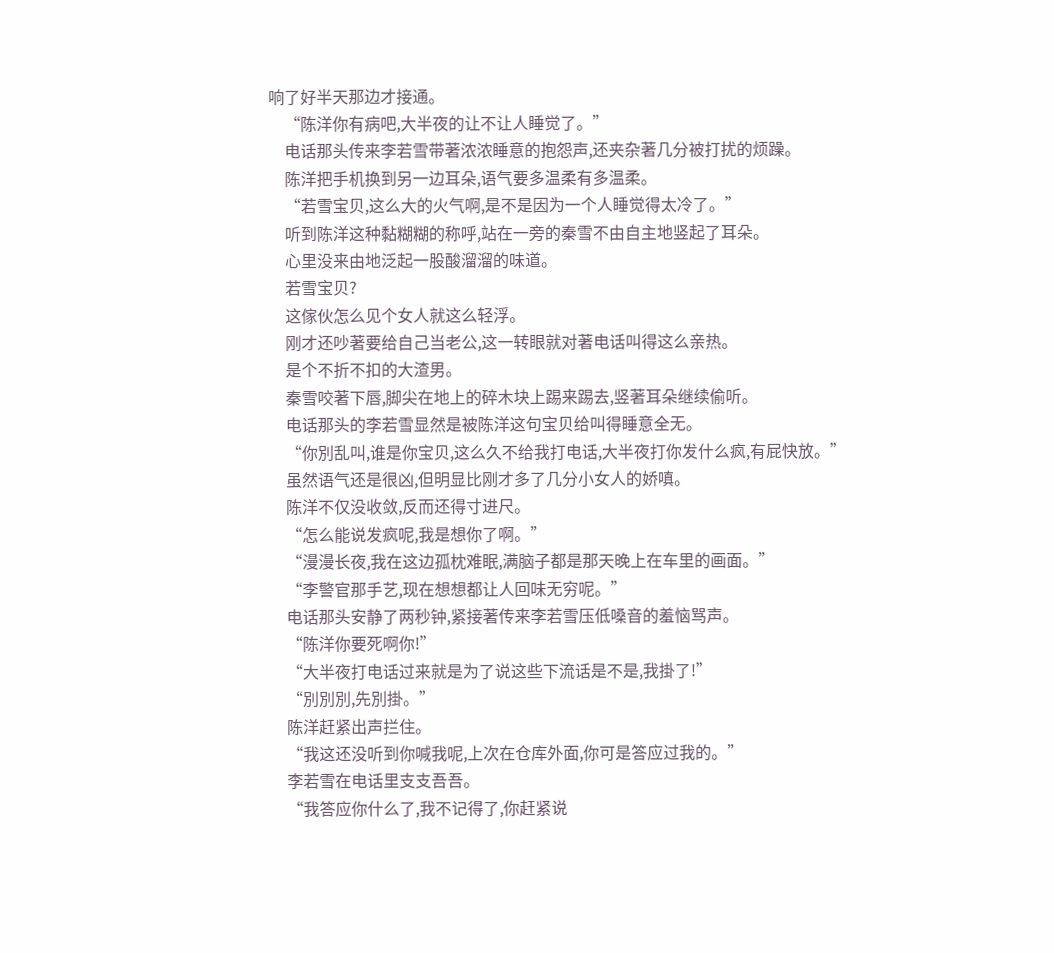响了好半天那边才接通。
    “陈洋你有病吧,大半夜的让不让人睡觉了。”
    电话那头传来李若雪带著浓浓睡意的抱怨声,还夹杂著几分被打扰的烦躁。
    陈洋把手机换到另一边耳朵,语气要多温柔有多温柔。
    “若雪宝贝,这么大的火气啊,是不是因为一个人睡觉得太冷了。”
    听到陈洋这种黏糊糊的称呼,站在一旁的秦雪不由自主地竖起了耳朵。
    心里没来由地泛起一股酸溜溜的味道。
    若雪宝贝?
    这傢伙怎么见个女人就这么轻浮。
    刚才还吵著要给自己当老公,这一转眼就对著电话叫得这么亲热。
    是个不折不扣的大渣男。
    秦雪咬著下唇,脚尖在地上的碎木块上踢来踢去,竖著耳朵继续偷听。
    电话那头的李若雪显然是被陈洋这句宝贝给叫得睡意全无。
    “你別乱叫,谁是你宝贝,这么久不给我打电话,大半夜打你发什么疯,有屁快放。”
    虽然语气还是很凶,但明显比刚才多了几分小女人的娇嗔。
    陈洋不仅没收敛,反而还得寸进尺。
    “怎么能说发疯呢,我是想你了啊。”
    “漫漫长夜,我在这边孤枕难眠,满脑子都是那天晚上在车里的画面。”
    “李警官那手艺,现在想想都让人回味无穷呢。”
    电话那头安静了两秒钟,紧接著传来李若雪压低嗓音的羞恼骂声。
    “陈洋你要死啊你!”
    “大半夜打电话过来就是为了说这些下流话是不是,我掛了!”
    “別別別,先別掛。”
    陈洋赶紧出声拦住。
    “我这还没听到你喊我呢,上次在仓库外面,你可是答应过我的。”
    李若雪在电话里支支吾吾。
    “我答应你什么了,我不记得了,你赶紧说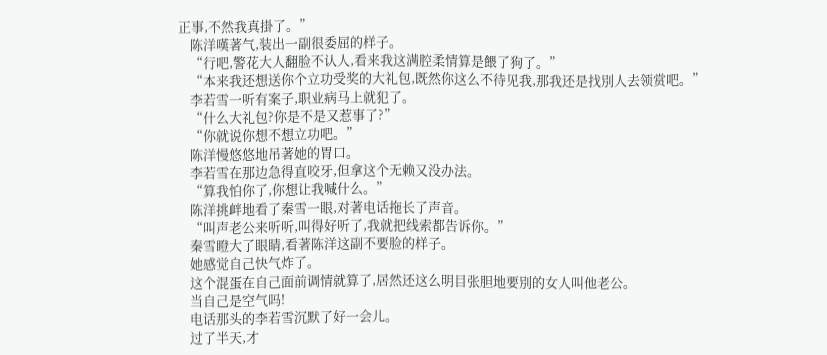正事,不然我真掛了。”
    陈洋嘆著气,装出一副很委屈的样子。
    “行吧,警花大人翻脸不认人,看来我这满腔柔情算是餵了狗了。”
    “本来我还想送你个立功受奖的大礼包,既然你这么不待见我,那我还是找別人去领赏吧。”
    李若雪一听有案子,职业病马上就犯了。
    “什么大礼包?你是不是又惹事了?”
    “你就说你想不想立功吧。”
    陈洋慢悠悠地吊著她的胃口。
    李若雪在那边急得直咬牙,但拿这个无赖又没办法。
    “算我怕你了,你想让我喊什么。”
    陈洋挑衅地看了秦雪一眼,对著电话拖长了声音。
    “叫声老公来听听,叫得好听了,我就把线索都告诉你。”
    秦雪瞪大了眼睛,看著陈洋这副不要脸的样子。
    她感觉自己快气炸了。
    这个混蛋在自己面前调情就算了,居然还这么明目张胆地要別的女人叫他老公。
    当自己是空气吗!
    电话那头的李若雪沉默了好一会儿。
    过了半天,才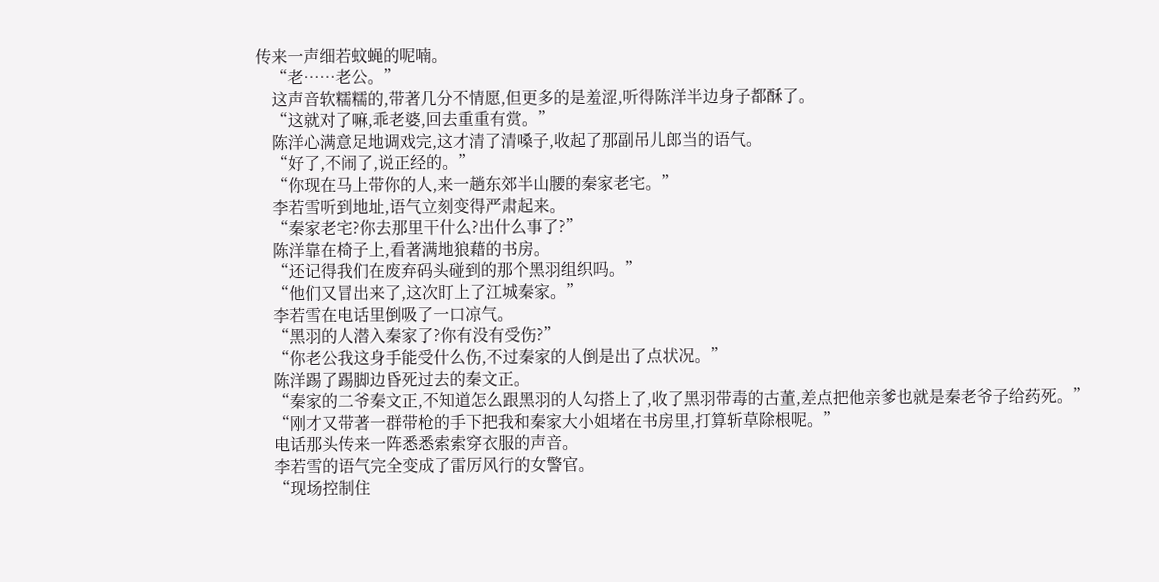传来一声细若蚊蝇的呢喃。
    “老……老公。”
    这声音软糯糯的,带著几分不情愿,但更多的是羞涩,听得陈洋半边身子都酥了。
    “这就对了嘛,乖老婆,回去重重有赏。”
    陈洋心满意足地调戏完,这才清了清嗓子,收起了那副吊儿郎当的语气。
    “好了,不闹了,说正经的。”
    “你现在马上带你的人,来一趟东郊半山腰的秦家老宅。”
    李若雪听到地址,语气立刻变得严肃起来。
    “秦家老宅?你去那里干什么?出什么事了?”
    陈洋靠在椅子上,看著满地狼藉的书房。
    “还记得我们在废弃码头碰到的那个黑羽组织吗。”
    “他们又冒出来了,这次盯上了江城秦家。”
    李若雪在电话里倒吸了一口凉气。
    “黑羽的人潜入秦家了?你有没有受伤?”
    “你老公我这身手能受什么伤,不过秦家的人倒是出了点状况。”
    陈洋踢了踢脚边昏死过去的秦文正。
    “秦家的二爷秦文正,不知道怎么跟黑羽的人勾搭上了,收了黑羽带毒的古董,差点把他亲爹也就是秦老爷子给药死。”
    “刚才又带著一群带枪的手下把我和秦家大小姐堵在书房里,打算斩草除根呢。”
    电话那头传来一阵悉悉索索穿衣服的声音。
    李若雪的语气完全变成了雷厉风行的女警官。
    “现场控制住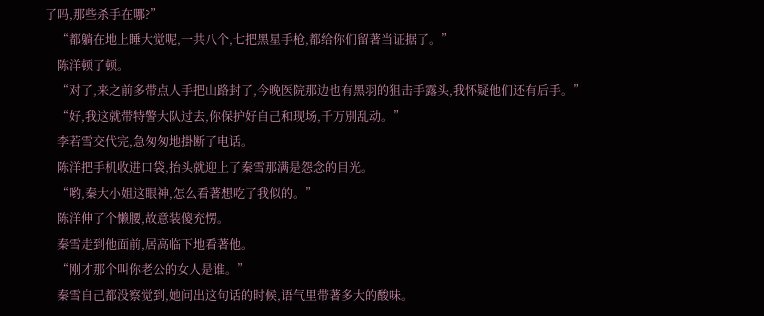了吗,那些杀手在哪?”
    “都躺在地上睡大觉呢,一共八个,七把黑星手枪,都给你们留著当证据了。”
    陈洋顿了顿。
    “对了,来之前多带点人手把山路封了,今晚医院那边也有黑羽的狙击手露头,我怀疑他们还有后手。”
    “好,我这就带特警大队过去,你保护好自己和现场,千万別乱动。”
    李若雪交代完,急匆匆地掛断了电话。
    陈洋把手机收进口袋,抬头就迎上了秦雪那满是怨念的目光。
    “哟,秦大小姐这眼神,怎么看著想吃了我似的。”
    陈洋伸了个懒腰,故意装傻充愣。
    秦雪走到他面前,居高临下地看著他。
    “刚才那个叫你老公的女人是谁。”
    秦雪自己都没察觉到,她问出这句话的时候,语气里带著多大的酸味。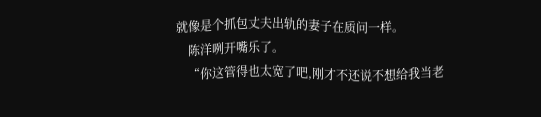就像是个抓包丈夫出轨的妻子在质问一样。
    陈洋咧开嘴乐了。
    “你这管得也太宽了吧,刚才不还说不想给我当老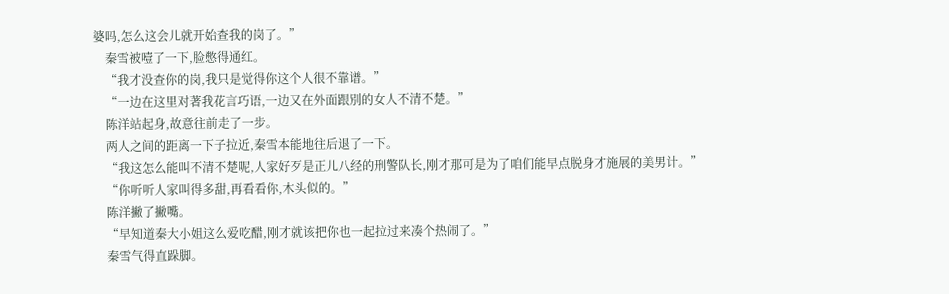婆吗,怎么这会儿就开始查我的岗了。”
    秦雪被噎了一下,脸憋得通红。
    “我才没查你的岗,我只是觉得你这个人很不靠谱。”
    “一边在这里对著我花言巧语,一边又在外面跟別的女人不清不楚。”
    陈洋站起身,故意往前走了一步。
    两人之间的距离一下子拉近,秦雪本能地往后退了一下。
    “我这怎么能叫不清不楚呢,人家好歹是正儿八经的刑警队长,刚才那可是为了咱们能早点脱身才施展的美男计。”
    “你听听人家叫得多甜,再看看你,木头似的。”
    陈洋撇了撇嘴。
    “早知道秦大小姐这么爱吃醋,刚才就该把你也一起拉过来凑个热闹了。”
    秦雪气得直跺脚。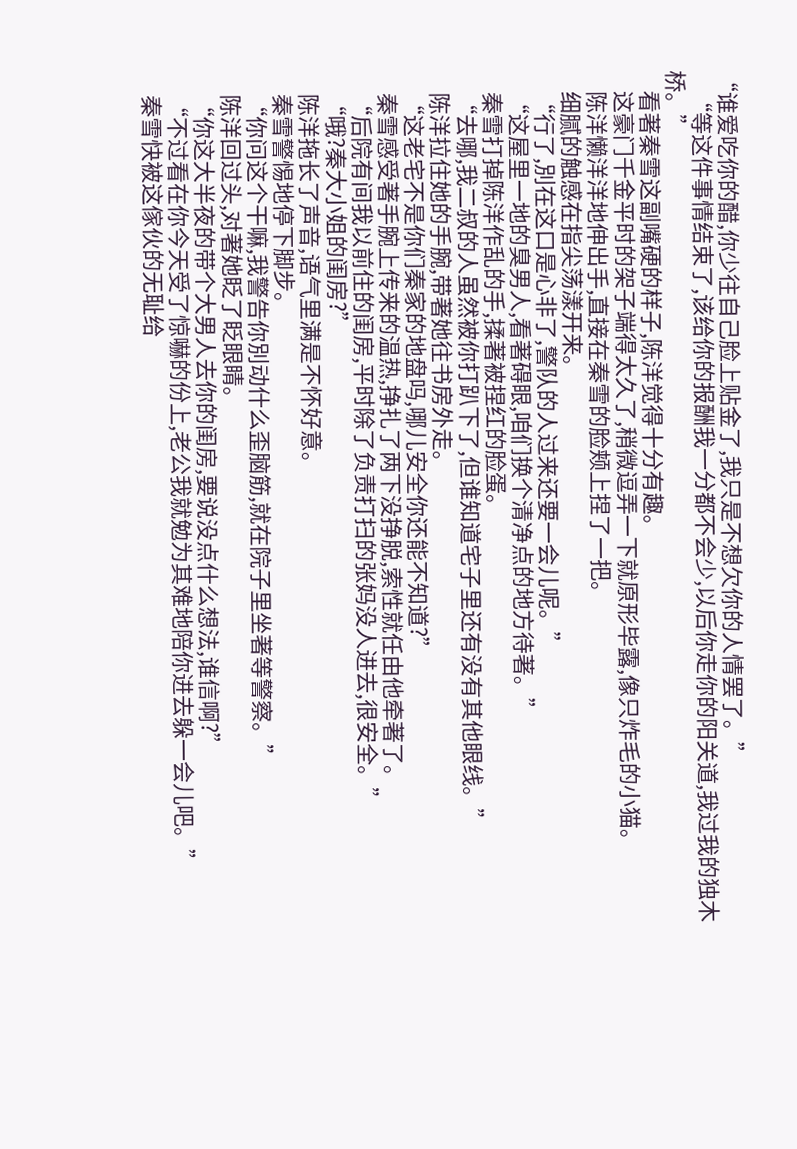“谁爱吃你的醋,你少往自己脸上贴金了,我只是不想欠你的人情罢了。”
    “等这件事情结束了,该给你的报酬我一分都不会少,以后你走你的阳关道,我过我的独木桥。”
    看著秦雪这副嘴硬的样子,陈洋觉得十分有趣。
    这豪门千金平时的架子端得太久了,稍微逗弄一下就原形毕露,像只炸毛的小猫。
    陈洋懒洋洋地伸出手,直接在秦雪的脸颊上捏了一把。
    细腻的触感在指尖荡漾开来。
    “行了,別在这口是心非了,警队的人过来还要一会儿呢。”
    “这屋里一地的臭男人,看著碍眼,咱们换个清净点的地方待著。”
    秦雪打掉陈洋作乱的手,揉著被捏红的脸蛋。
    “去哪,我二叔的人虽然被你打趴下了,但谁知道宅子里还有没有其他眼线。”
    陈洋拉住她的手腕,带著她往书房外走。
    “这老宅不是你们秦家的地盘吗,哪儿安全你还能不知道?”
    秦雪感受著手腕上传来的温热,挣扎了两下没挣脱,索性就任由他牵著了。
    “后院有间我以前住的闺房,平时除了负责打扫的张妈没人进去,很安全。”
    “哦?秦大小姐的闺房?”
    陈洋拖长了声音,语气里满是不怀好意。
    秦雪警惕地停下脚步。
    “你问这个干嘛,我警告你別动什么歪脑筋,就在院子里坐著等警察。”
    陈洋回过头,对著她眨了眨眼睛。
    “你这大半夜的带个大男人去你的闺房,要说没点什么想法,谁信啊?”
    “不过看在你今天受了惊嚇的份上,老公我就勉为其难地陪你进去躲一会儿吧。”
    秦雪快被这傢伙的无耻给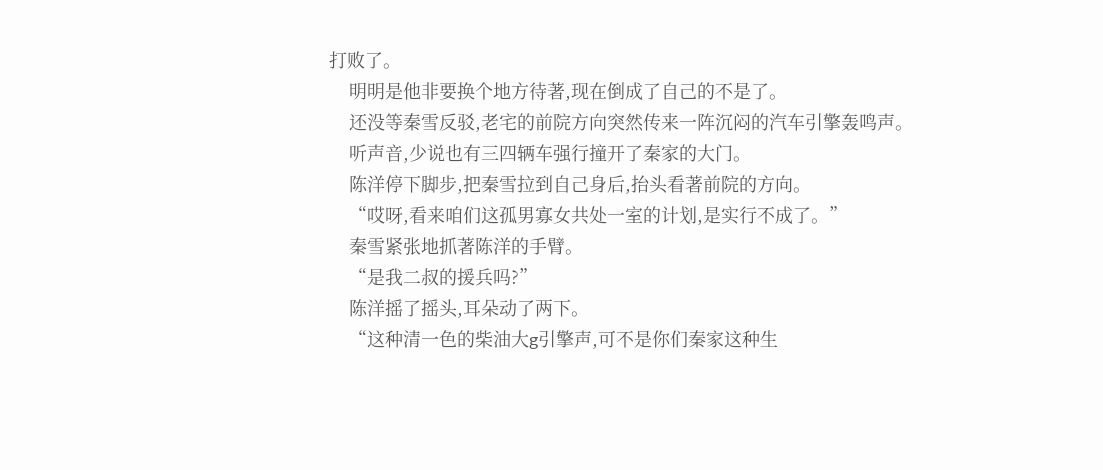打败了。
    明明是他非要换个地方待著,现在倒成了自己的不是了。
    还没等秦雪反驳,老宅的前院方向突然传来一阵沉闷的汽车引擎轰鸣声。
    听声音,少说也有三四辆车强行撞开了秦家的大门。
    陈洋停下脚步,把秦雪拉到自己身后,抬头看著前院的方向。
    “哎呀,看来咱们这孤男寡女共处一室的计划,是实行不成了。”
    秦雪紧张地抓著陈洋的手臂。
    “是我二叔的援兵吗?”
    陈洋摇了摇头,耳朵动了两下。
    “这种清一色的柴油大g引擎声,可不是你们秦家这种生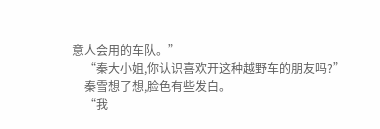意人会用的车队。”
    “秦大小姐,你认识喜欢开这种越野车的朋友吗?”
    秦雪想了想,脸色有些发白。
    “我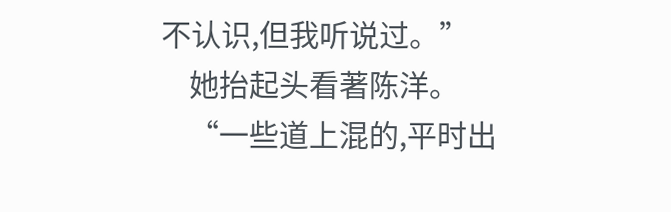不认识,但我听说过。”
    她抬起头看著陈洋。
    “一些道上混的,平时出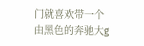门就喜欢带一个由黑色的奔驰大g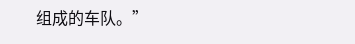组成的车队。”